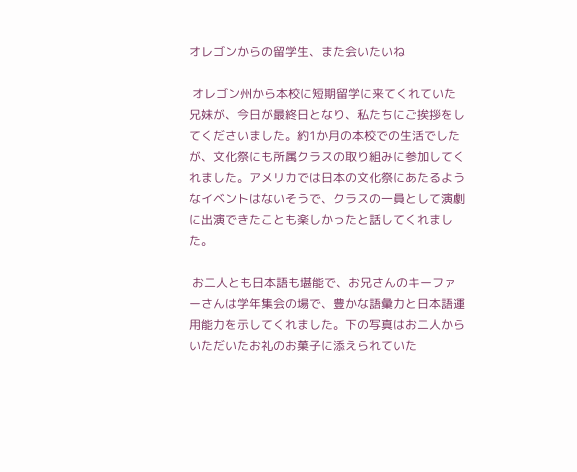オレゴンからの留学生、また会いたいね

 オレゴン州から本校に短期留学に来てくれていた兄妹が、今日が最終日となり、私たちにご挨拶をしてくださいました。約1か月の本校での生活でしたが、文化祭にも所属クラスの取り組みに参加してくれました。アメリカでは日本の文化祭にあたるようなイベントはないそうで、クラスの一員として演劇に出演できたことも楽しかったと話してくれました。

 お二人とも日本語も堪能で、お兄さんのキーファーさんは学年集会の場で、豊かな語彙力と日本語運用能力を示してくれました。下の写真はお二人からいただいたお礼のお菓子に添えられていた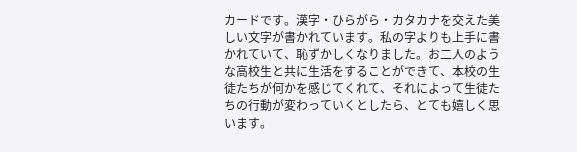カードです。漢字・ひらがら・カタカナを交えた美しい文字が書かれています。私の字よりも上手に書かれていて、恥ずかしくなりました。お二人のような高校生と共に生活をすることができて、本校の生徒たちが何かを感じてくれて、それによって生徒たちの行動が変わっていくとしたら、とても嬉しく思います。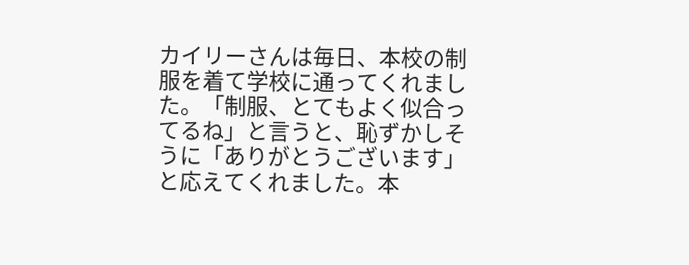カイリーさんは毎日、本校の制服を着て学校に通ってくれました。「制服、とてもよく似合ってるね」と言うと、恥ずかしそうに「ありがとうございます」と応えてくれました。本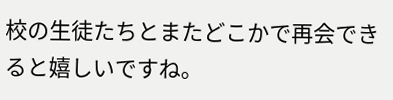校の生徒たちとまたどこかで再会できると嬉しいですね。